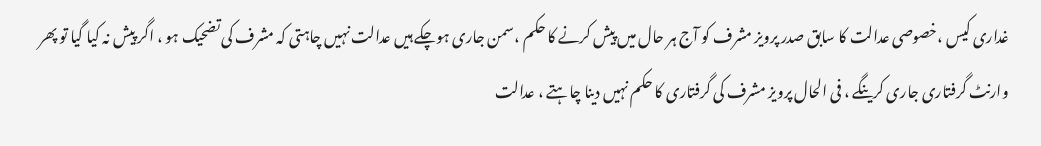غداری کیس ،خصوصی عدالت کا سابق صدر پرویز مشرف کو آج ہر حال میں پیش کرنے کا حکم ،سمن جاری ہوچکے ہیں عدالت نہیں چاہتی کہ مشرف کی تضحیک ہو ، اگر پیش نہ کیا گیا تو پھر وارنٹ گرفتاری جاری کرینگے ، فی الحال پرویز مشرف کی گرفتاری کا حکم نہیں دینا چاہتے ، عدالت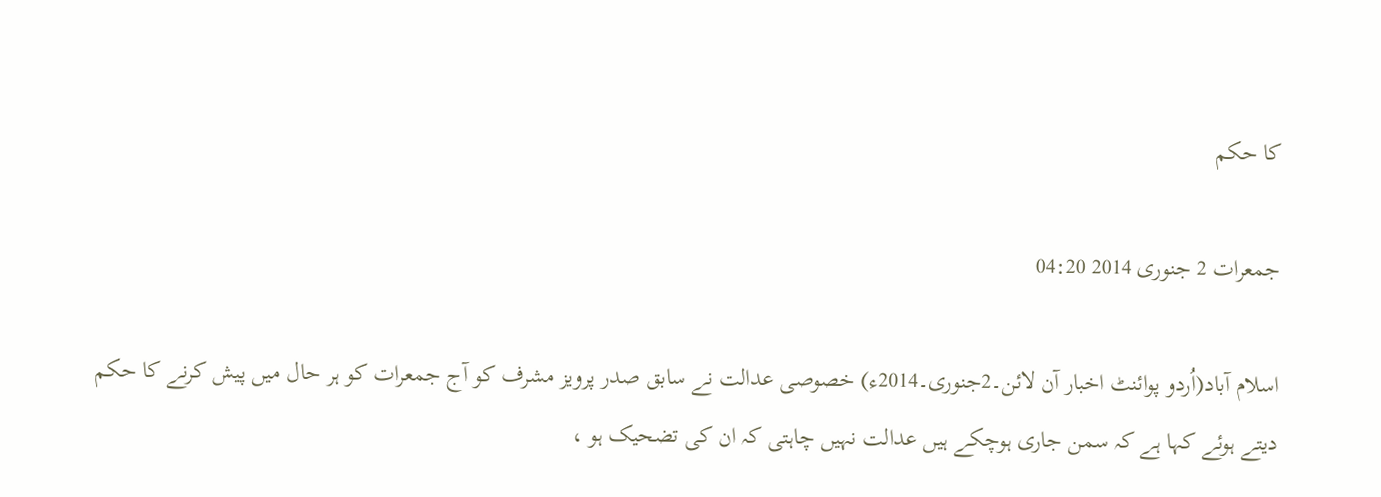کا حکم

جمعرات 2 جنوری 2014 04:20

اسلام آباد(اُردو پوائنٹ اخبار آن لائن۔2جنوری۔2014ء) خصوصی عدالت نے سابق صدر پرویز مشرف کو آج جمعرات کو ہر حال میں پیش کرنے کا حکم دیتے ہوئے کہا ہے کہ سمن جاری ہوچکے ہیں عدالت نہیں چاہتی کہ ان کی تضحیک ہو ،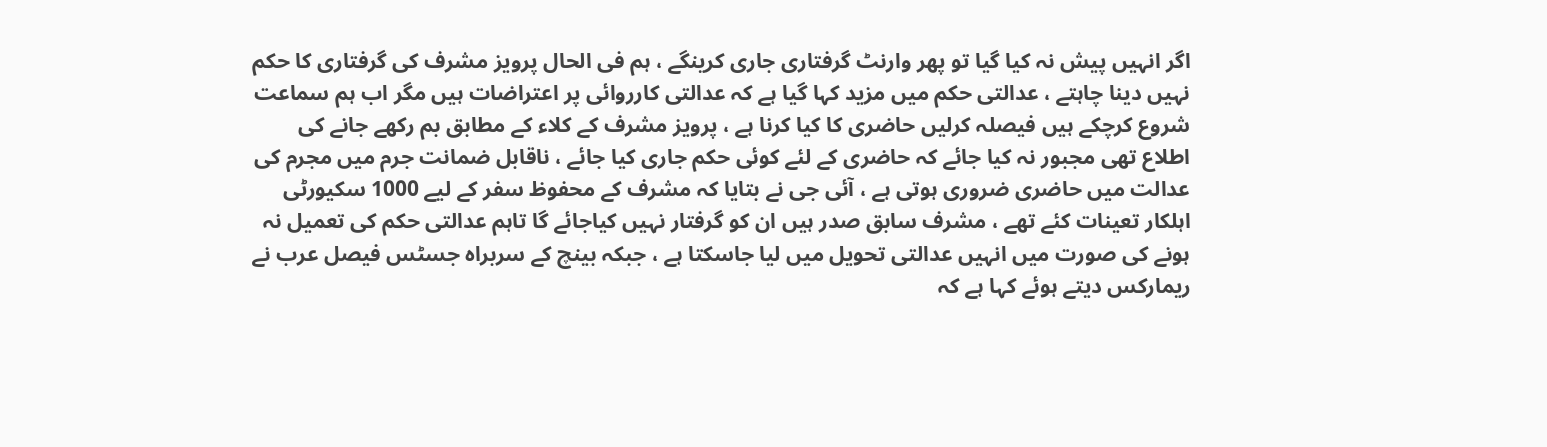اگر انہیں پیش نہ کیا گیا تو پھر وارنٹ گرفتاری جاری کرینگے ، ہم فی الحال پرویز مشرف کی گرفتاری کا حکم نہیں دینا چاہتے ، عدالتی حکم میں مزید کہا گیا ہے کہ عدالتی کارروائی پر اعتراضات ہیں مگر اب ہم سماعت شروع کرچکے ہیں فیصلہ کرلیں حاضری کا کیا کرنا ہے ، پرویز مشرف کے کلاء کے مطابق بم رکھے جانے کی اطلاع تھی مجبور نہ کیا جائے کہ حاضری کے لئے کوئی حکم جاری کیا جائے ، ناقابل ضمانت جرم میں مجرم کی عدالت میں حاضری ضروری ہوتی ہے ، آئی جی نے بتایا کہ مشرف کے محفوظ سفر کے لیے 1000 سکیورٹی اہلکار تعینات کئے تھے ، مشرف سابق صدر ہیں ان کو گرفتار نہیں کیاجائے گا تاہم عدالتی حکم کی تعمیل نہ ہونے کی صورت میں انہیں عدالتی تحویل میں لیا جاسکتا ہے ، جبکہ بینچ کے سربراہ جسٹس فیصل عرب نے ریمارکس دیتے ہوئے کہا ہے کہ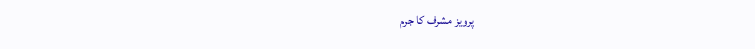پرویز مشرف کا جرم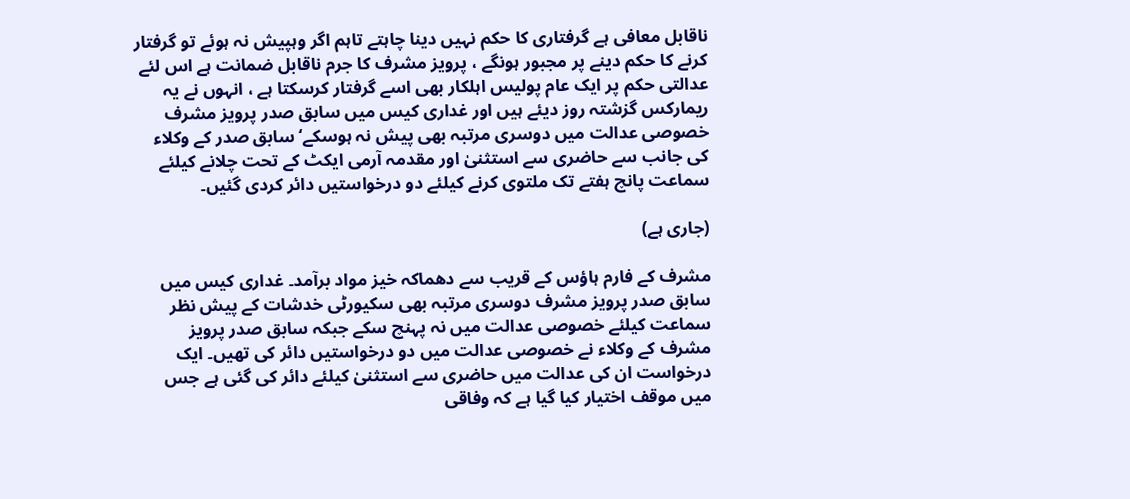ناقابل معافی ہے گرفتاری کا حکم نہیں دینا چاہتے تاہم اگر وہپیش نہ ہوئے تو گرفتار کرنے کا حکم دینے پر مجبور ہونگے ، پرویز مشرف کا جرم ناقابل ضمانت ہے اس لئے عدالتی حکم پر ایک عام پولیس اہلکار بھی اسے گرفتار کرسکتا ہے ، انہوں نے یہ ریمارکس گزشتہ روز دیئے ہیں اور غداری کیس میں سابق صدر پرویز مشرف خصوصی عدالت میں دوسری مرتبہ بھی پیش نہ ہوسکے‘ سابق صدر کے وکلاء کی جانب سے حاضری سے استثنیٰ اور مقدمہ آرمی ایکٹ کے تحت چلانے کیلئے سماعت پانچ ہفتے تک ملتوی کرنے کیلئے دو درخواستیں دائر کردی گئیں۔

(جاری ہے)

مشرف کے فارم ہاؤس کے قریب سے دھماکہ خیز مواد برآمد۔ غداری کیس میں سابق صدر پرویز مشرف دوسری مرتبہ بھی سکیورٹی خدشات کے پیش نظر سماعت کیلئے خصوصی عدالت میں نہ پہنچ سکے جبکہ سابق صدر پرویز مشرف کے وکلاء نے خصوصی عدالت میں دو درخواستیں دائر کی تھیں۔ ایک درخواست ان کی عدالت میں حاضری سے استثنیٰ کیلئے دائر کی گئی ہے جس میں موقف اختیار کیا گیا ہے کہ وفاقی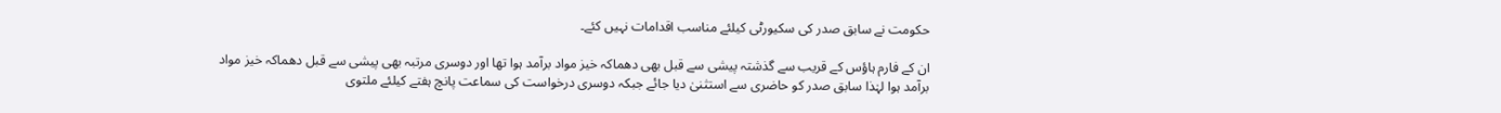حکومت نے سابق صدر کی سکیورٹی کیلئے مناسب اقدامات نہیں کئے۔

ان کے فارم ہاؤس کے قریب سے گذشتہ پیشی سے قبل بھی دھماکہ خیز مواد برآمد ہوا تھا اور دوسری مرتبہ بھی پیشی سے قبل دھماکہ خیز مواد برآمد ہوا لہٰذا سابق صدر کو حاضری سے استثنیٰ دیا جائے جبکہ دوسری درخواست کی سماعت پانچ ہفتے کیلئے ملتوی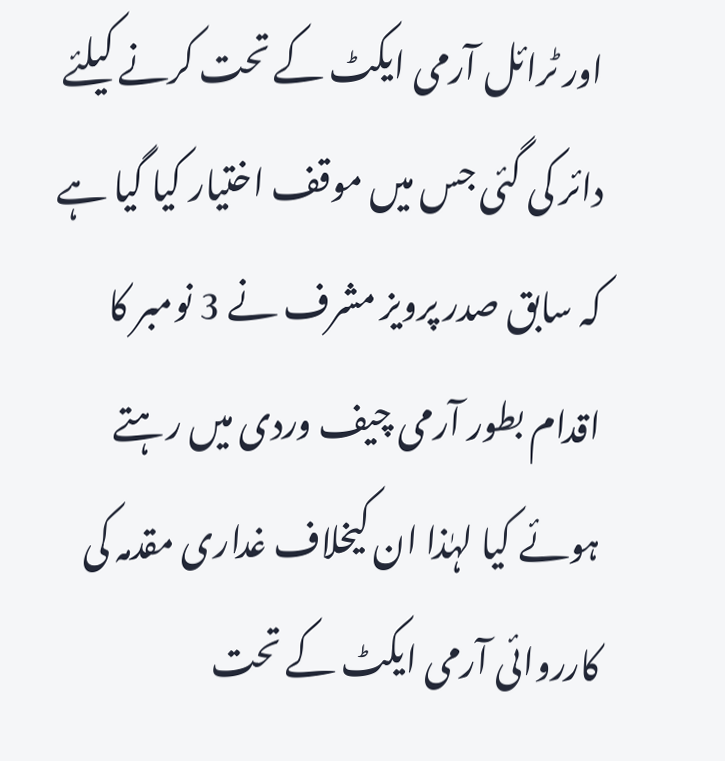اور ٹرائل آرمی ایکٹ کے تحت کرنے کیلئے دائر کی گئی جس میں موقف اختیار کیا گیا ہے کہ سابق صدر پرویز مشرف نے 3 نومبر کا اقدام بطور آرمی چیف وردی میں رہتے ہوئے کیا لہٰذا ان کیخلاف غداری مقدمہ کی کارروائی آرمی ایکٹ کے تحت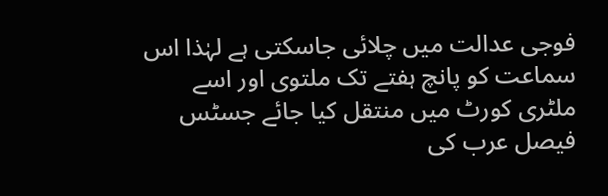فوجی عدالت میں چلائی جاسکتی ہے لہٰذا اس سماعت کو پانچ ہفتے تک ملتوی اور اسے ملٹری کورٹ میں منتقل کیا جائے جسٹس فیصل عرب کی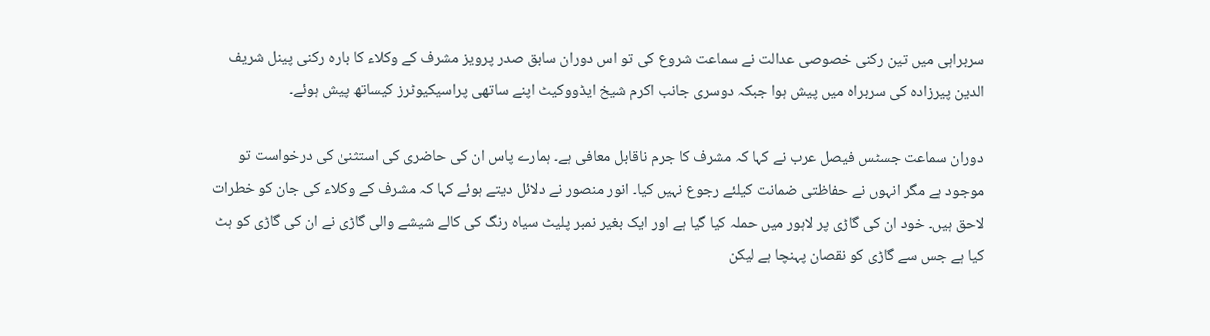سربراہی میں تین رکنی خصوصی عدالت نے سماعت شروع کی تو اس دوران سابق صدر پرویز مشرف کے وکلاء کا بارہ رکنی پینل شریف الدین پیرزادہ کی سربراہ میں پیش ہوا جبکہ دوسری جانب اکرم شیخ ایڈووکیٹ اپنے ساتھی پراسیکیوٹرز کیساتھ پیش ہوئے۔

دوران سماعت جسٹس فیصل عرب نے کہا کہ مشرف کا جرم ناقابل معافی ہے۔ ہمارے پاس ان کی حاضری کی استثنیٰ کی درخواست تو موجود ہے مگر انہوں نے حفاظتی ضمانت کیلئے رجوع نہیں کیا۔ انور منصور نے دلائل دیتے ہوئے کہا کہ مشرف کے وکلاء کی جان کو خطرات لاحق ہیں۔ خود ان کی گاڑی پر لاہور میں حملہ کیا گیا ہے اور ایک بغیر نمبر پلیٹ سیاہ رنگ کی کالے شیشے والی گاڑی نے ان کی گاڑی کو ہٹ کیا ہے جس سے گاڑی کو نقصان پہنچا ہے لیکن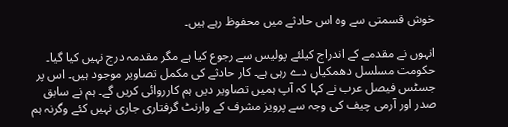خوش قسمتی سے وہ اس حادثے میں محفوظ رہے ہیں۔

انہوں نے مقدمے کے اندراج کیلئے پولیس سے رجوع کیا ہے مگر مقدمہ درج نہیں کیا گیا۔ حکومت مسلسل دھمکیاں دے رہی ہے۔ کار حادثے کی مکمل تصاویر موجود ہیں۔ اس پر جسٹس فیصل عرب نے کہا کہ آپ ہمیں تصاویر دیں ہم کارروائی کریں گے۔ ہم نے سابق صدر اور آرمی چیف کی وجہ سے پرویز مشرف کے وارنٹ گرفتاری جاری نہیں کئے وگرنہ ہم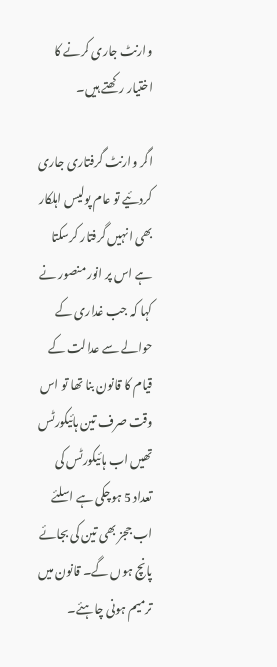وارنٹ جاری کرنے کا اختیار رکھتے ہیں۔

اگر وارنٹ گرفتاری جاری کردئیے تو عام پولیس اہلکار بھی انہیں گرفتار کرسکتا ہے اس پر انور منصور نے کہا کہ جب غداری کے حوالے سے عدالت کے قیام کا قانون بنا تھا تو اس وقت صرف تین ہائیکورٹس تھیں اب ہائیکورٹس کی تعداد 5 ہوچکی ہے اسلئے اب ججز بھی تین کی بجائے پانچ ہوں گے۔ قانون میں ترمیم ہونی چاہئے۔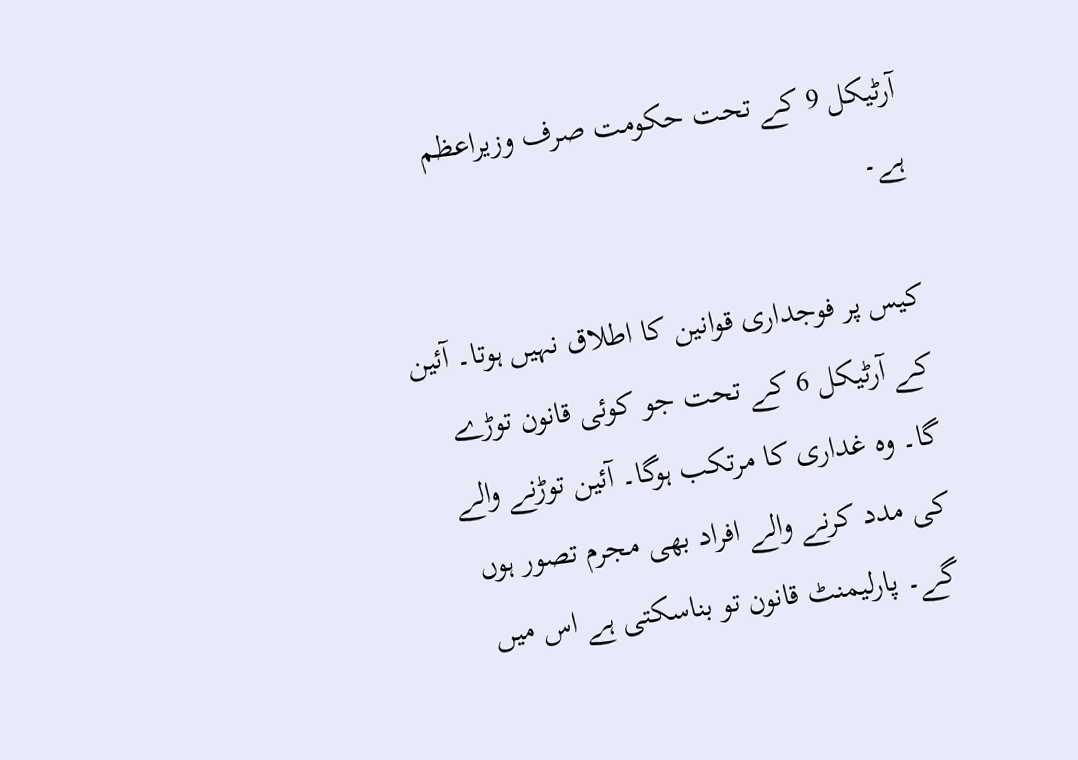آرٹیکل 9 کے تحت حکومت صرف وزیراعظم ہے۔

کیس پر فوجداری قوانین کا اطلاق نہیں ہوتا۔ آئین کے آرٹیکل 6 کے تحت جو کوئی قانون توڑے گا۔ وہ غداری کا مرتکب ہوگا۔ آئین توڑنے والے کی مدد کرنے والے افراد بھی مجرم تصور ہوں گے۔ پارلیمنٹ قانون تو بناسکتی ہے اس میں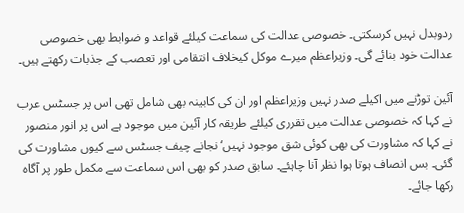ردوبدل نہیں کرسکتی۔ خصوصی عدالت کی سماعت کیلئے قواعد و ضوابط بھی خصوصی عدالت خود بنائے گی۔ وزیراعظم میرے موکل کیخلاف انتقامی اور تعصب کے جذبات رکھتے ہیں۔

آئین توڑنے میں اکیلے صدر نہیں وزیراعظم اور ان کی کابینہ بھی شامل تھی اس پر جسٹس عرب نے کہا کہ خصوصی عدالت میں تقرری کیلئے طریقہ کار آئین میں موجود ہے اس پر انور منصور نے کہا کہ مشاورت کی بھی کوئی شق موجود نہیں‘ نجانے چیف جسٹس سے کیوں مشاورت کی گئی۔ بس انصاف ہوتا ہوا نظر آنا چاہئے۔ سابق صدر کو بھی اس سماعت سے مکمل طور پر آگاہ رکھا جائے۔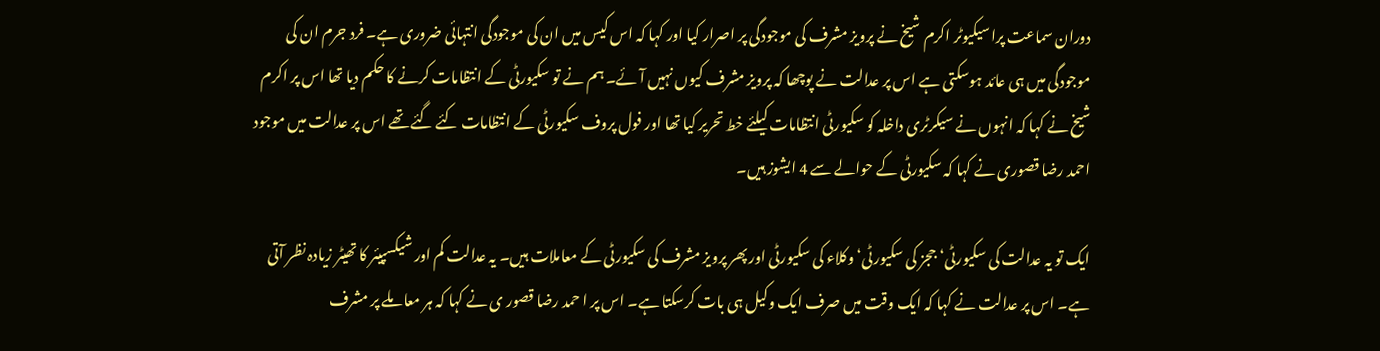دوران سماعت پراسیکیوٹر اکرم شیخ نے پرویز مشرف کی موجودگی پر اصرار کیا اور کہا کہ اس کیس میں ان کی موجودگی انتہائی ضروری ہے۔ فرد جرم ان کی موجودگی میں ہی عائد ہوسکتی ہے اس پر عدالت نے پوچھا کہ پرویز مشرف کیوں نہیں آئے۔ ہم نے تو سکیورٹی کے انتظامات کرنے کا حکم دیا تھا اس پر اکرم شیخ نے کہا کہ انہوں نے سیکرٹری داخلہ کو سکیورٹی انتظامات کیلئے خط تحریر کیا تھا اور فول پروف سکیورٹی کے انتظامات کئے گئے تھے اس پر عدالت میں موجود احمد رضا قصوری نے کہا کہ سکیورٹی کے حوالے سے 4 ایشوز ہیں۔

ایک تو یہ عدالت کی سکیورٹی‘ ججز کی سکیورٹی‘ وکلاء کی سکیورٹی اور پھر پرویز مشرف کی سکیورٹی کے معاملات ہیں۔ یہ عدالت کم اور شیکسپیئر کا تھیٹر زیادہ نظر آتی ہے۔ اس پر عدالت نے کہا کہ ایک وقت میں صرف ایک وکیل ہی بات کرسکتا ہے۔ اس پر ا حمد رضا قصور ی نے کہا کہ ہر معا ملے پر مشرف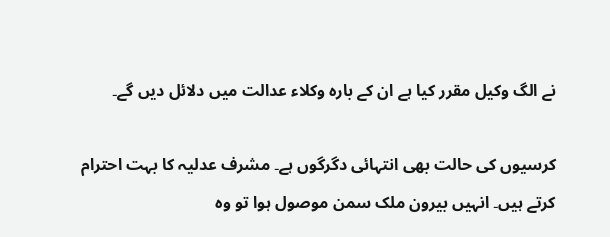نے الگ وکیل مقرر کیا ہے ان کے بارہ وکلاء عدالت میں دلائل دیں گے۔

کرسیوں کی حالت بھی انتہائی دگرگوں ہے۔ مشرف عدلیہ کا بہت احترام کرتے ہیں۔ انہیں بیرون ملک سمن موصول ہوا تو وہ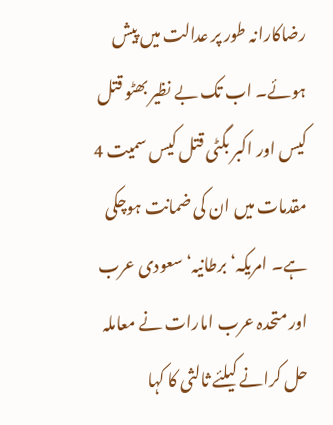رضاکارانہ طور پر عدالت میں پیش ہوئے۔ اب تک بے نظیر بھٹو قتل کیس اور اکبر بگٹی قتل کیس سمیت 4 مقدمات میں ان کی ضمانت ہوچکی ہے۔ امریکہ‘ برطانیہ‘ سعودی عرب اور متحدہ عرب امارات نے معاملہ حل کرانے کیلئے ثالثی کا کہا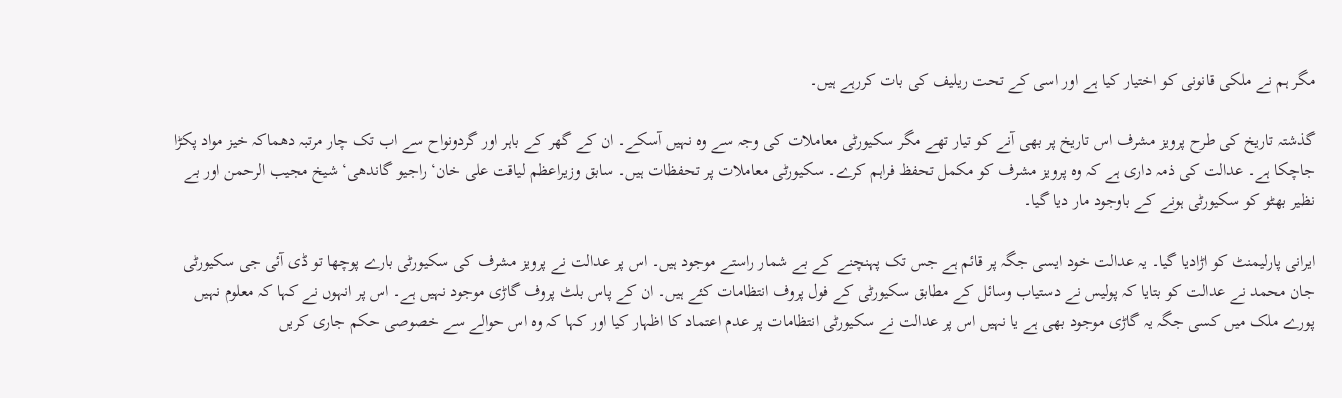مگر ہم نے ملکی قانونی کو اختیار کیا ہے اور اسی کے تحت ریلیف کی بات کررہے ہیں۔

گذشتہ تاریخ کی طرح پرویز مشرف اس تاریخ پر بھی آنے کو تیار تھے مگر سکیورٹی معاملات کی وجہ سے وہ نہیں آسکے۔ ان کے گھر کے باہر اور گردونواح سے اب تک چار مرتبہ دھماکہ خیز مواد پکڑا جاچکا ہے۔ عدالت کی ذمہ داری ہے کہ وہ پرویز مشرف کو مکمل تحفظ فراہم کرے۔ سکیورٹی معاملات پر تحفظات ہیں۔ سابق وزیراعظم لیاقت علی خان‘ راجیو گاندھی‘ شیخ مجیب الرحمن اور بے نظیر بھٹو کو سکیورٹی ہونے کے باوجود مار دیا گیا۔

ایرانی پارلیمنٹ کو اڑادیا گیا۔ یہ عدالت خود ایسی جگہ پر قائم ہے جس تک پہنچنے کے بے شمار راستے موجود ہیں۔ اس پر عدالت نے پرویز مشرف کی سکیورٹی بارے پوچھا تو ڈی آئی جی سکیورٹی جان محمد نے عدالت کو بتایا کہ پولیس نے دستیاب وسائل کے مطابق سکیورٹی کے فول پروف انتظامات کئے ہیں۔ ان کے پاس بلٹ پروف گاڑی موجود نہیں ہے۔ اس پر انہوں نے کہا کہ معلوم نہیں پورے ملک میں کسی جگہ یہ گاڑی موجود بھی ہے یا نہیں اس پر عدالت نے سکیورٹی انتظامات پر عدم اعتماد کا اظہار کیا اور کہا کہ وہ اس حوالے سے خصوصی حکم جاری کریں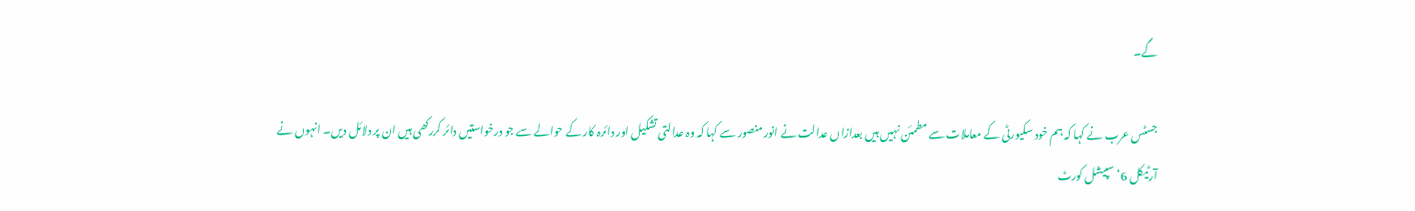گے۔

جسٹس عرب نے کہا کہ ہم خود سکیورٹی کے معاملات سے مطمئن نہیں ہیں بعدازاں عدالت نے انور منصور سے کہا کہ وہ عدالتی تشکیل اور دائرہ کار کے حوالے سے جو درخواستیں دائر کررکھی ہیں ان پر دلائل دیں۔ انہوں نے آرٹیکل 6‘ سپیشل کورٹ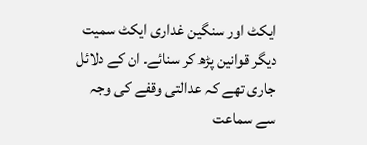ایکٹ اور سنگین غداری ایکٹ سمیت دیگر قوانین پڑھ کر سنائے۔ ان کے دلائل جاری تھے کہ عدالتی وقفے کی وجہ سے سماعت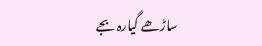ساڑھے گیارہ بجے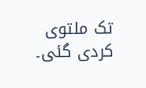تک ملتوی کردی گئی۔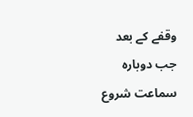وقفے کے بعد جب دوبارہ سماعت شروع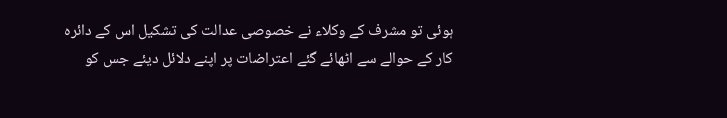ہوئی تو مشرف کے وکلاء نے خصوصی عدالت کی تشکیل اس کے دائرہ کار کے حوالے سے اٹھائے گئے اعتراضات پر اپنے دلائل دیئے جس کو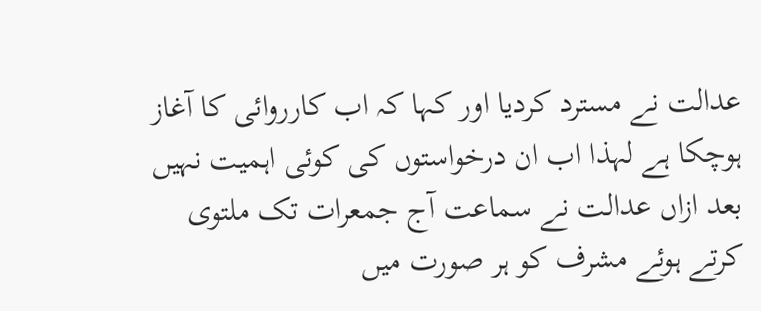عدالت نے مسترد کردیا اور کہا کہ اب کارروائی کا آغاز ہوچکا ہے لہذا اب ان درخواستوں کی کوئی اہمیت نہیں بعد ازاں عدالت نے سماعت آج جمعرات تک ملتوی کرتے ہوئے مشرف کو ہر صورت میں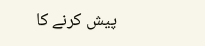پیش کرنے کا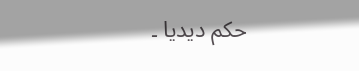حکم دیدیا ۔